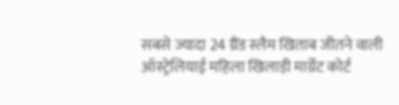सबसे ज्यादा 24 ग्रैंड स्लैम खिताब जीतने वाली ऑस्ट्रेलियाई महिला खिलाड़ी मार्ग्रेट कोर्ट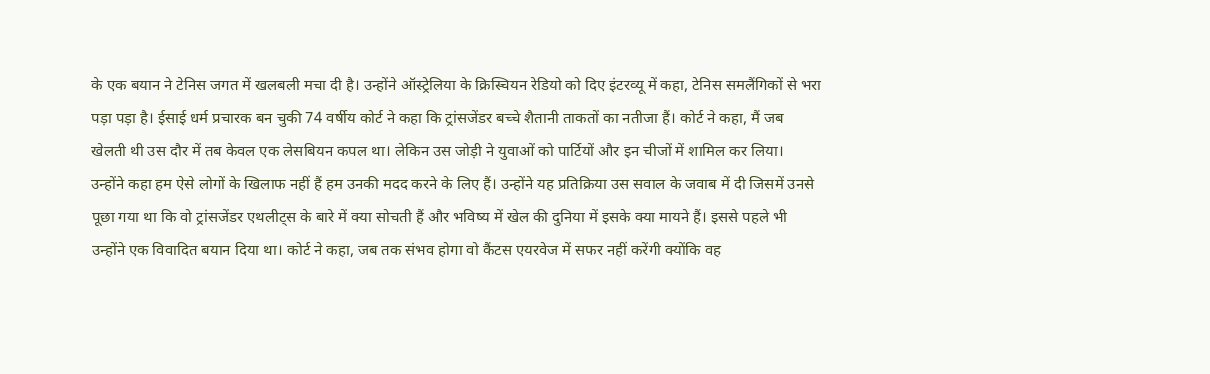के एक बयान ने टेनिस जगत में खलबली मचा दी है। उन्होंने ऑस्ट्रेलिया के क्रिस्चियन रेडियो को दिए इंटरव्यू में कहा, टेनिस समलैंगिकों से भरा पड़ा पड़ा है। ईसाई धर्म प्रचारक बन चुकी 74 वर्षीय कोर्ट ने कहा कि ट्रांसजेंडर बच्चे शैतानी ताकतों का नतीजा हैं। कोर्ट ने कहा, मैं जब खेलती थी उस दौर में तब केवल एक लेसबियन कपल था। लेकिन उस जोड़ी ने युवाओं को पार्टियों और इन चीजों में शामिल कर लिया।
उन्होंने कहा हम ऐसे लोगों के खिलाफ नहीं हैं हम उनकी मदद करने के लिए हैं। उन्होंने यह प्रतिक्रिया उस सवाल के जवाब में दी जिसमें उनसे पूछा गया था कि वो ट्रांसजेंडर एथलीट्स के बारे में क्या सोचती हैं और भविष्य में खेल की दुनिया में इसके क्या मायने हैं। इससे पहले भी उन्होंने एक विवादित बयान दिया था। कोर्ट ने कहा, जब तक संभव होगा वो कैंटस एयरवेज में सफर नहीं करेंगी क्योंकि वह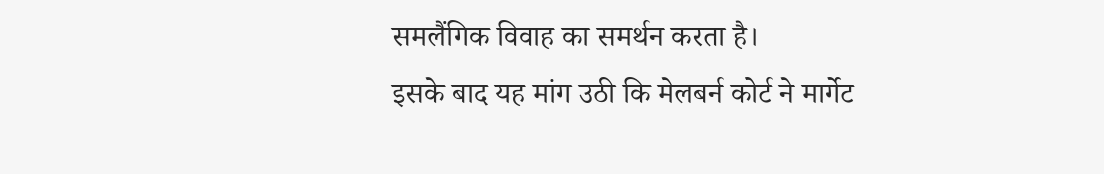समलैंगिक विवाह का समर्थन करता है।
इसके बाद यह मांग उठी कि मेलबर्न कोर्ट ने मार्गेट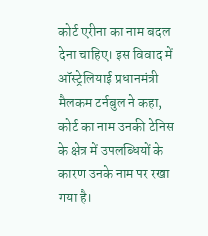कोर्ट एरीना का नाम बदल देना चाहिए। इस विवाद में ऑस्ट्रेलियाई प्रधानमंत्री मैलकम टर्नबुल ने कहा, कोर्ट का नाम उनकी टेनिस के क्षेत्र में उपलब्धियों के कारण उनके नाम पर रखा गया है।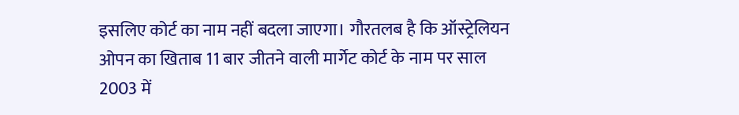इसलिए कोर्ट का नाम नहीं बदला जाएगा। गौरतलब है कि ऑस्ट्रेलियन ओपन का खिताब 11 बार जीतने वाली मार्गेट कोर्ट के नाम पर साल 2003 में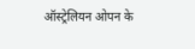ऑस्ट्रेलियन ओपन के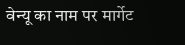वेन्यू का नाम पर मार्गेट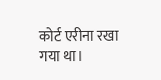कोर्ट एरीना रखा गया था।